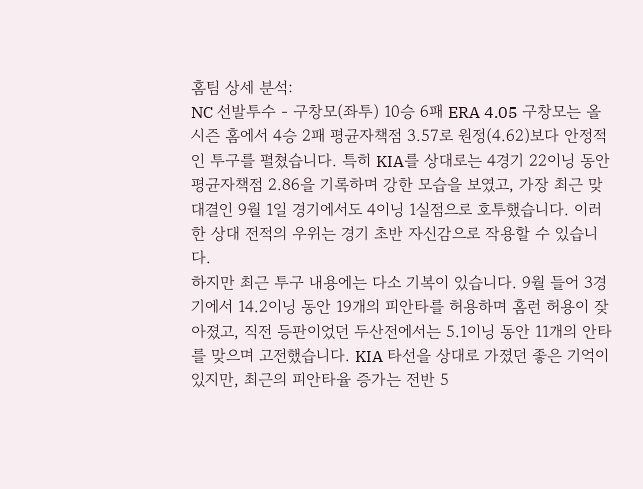홈팀 상세 분석:
NC 선발투수 - 구창모(좌투) 10승 6패 ERA 4.05 구창모는 올 시즌 홈에서 4승 2패 평균자책점 3.57로 원정(4.62)보다 안정적인 투구를 펼쳤습니다. 특히 KIA를 상대로는 4경기 22이닝 동안 평균자책점 2.86을 기록하며 강한 모습을 보였고, 가장 최근 맞대결인 9월 1일 경기에서도 4이닝 1실점으로 호투했습니다. 이러한 상대 전적의 우위는 경기 초반 자신감으로 작용할 수 있습니다.
하지만 최근 투구 내용에는 다소 기복이 있습니다. 9월 들어 3경기에서 14.2이닝 동안 19개의 피안타를 허용하며 홈런 허용이 잦아졌고, 직전 등판이었던 두산전에서는 5.1이닝 동안 11개의 안타를 맞으며 고전했습니다. KIA 타선을 상대로 가졌던 좋은 기억이 있지만, 최근의 피안타율 증가는 전반 5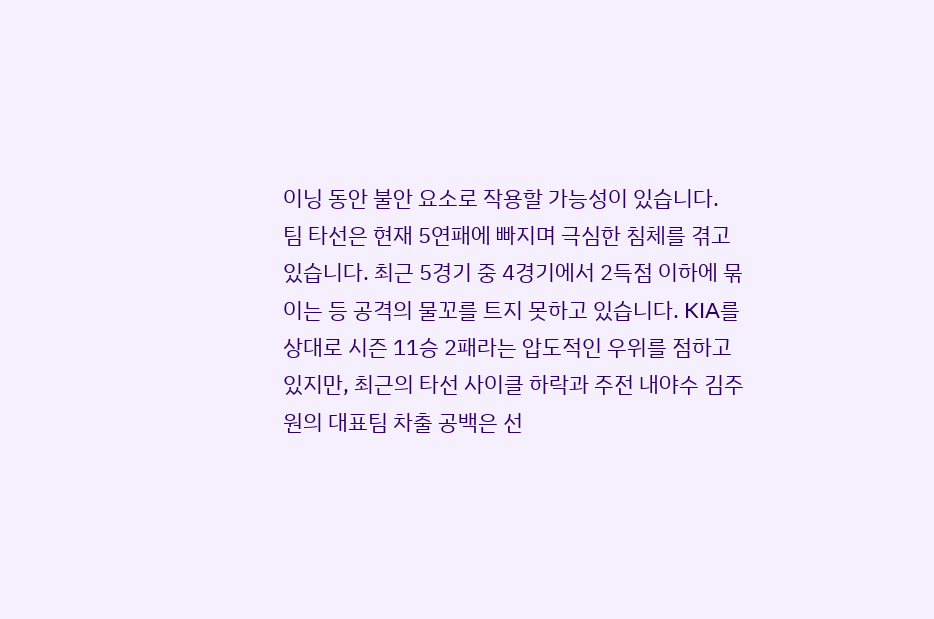이닝 동안 불안 요소로 작용할 가능성이 있습니다.
팀 타선은 현재 5연패에 빠지며 극심한 침체를 겪고 있습니다. 최근 5경기 중 4경기에서 2득점 이하에 묶이는 등 공격의 물꼬를 트지 못하고 있습니다. KIA를 상대로 시즌 11승 2패라는 압도적인 우위를 점하고 있지만, 최근의 타선 사이클 하락과 주전 내야수 김주원의 대표팀 차출 공백은 선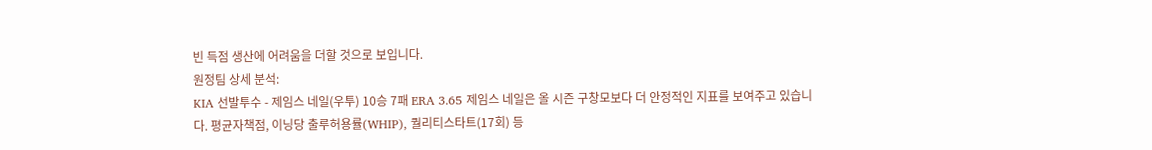빈 득점 생산에 어려움을 더할 것으로 보입니다.
원정팀 상세 분석:
KIA 선발투수 - 제임스 네일(우투) 10승 7패 ERA 3.65 제임스 네일은 올 시즌 구창모보다 더 안정적인 지표를 보여주고 있습니다. 평균자책점, 이닝당 출루허용률(WHIP), 퀄리티스타트(17회) 등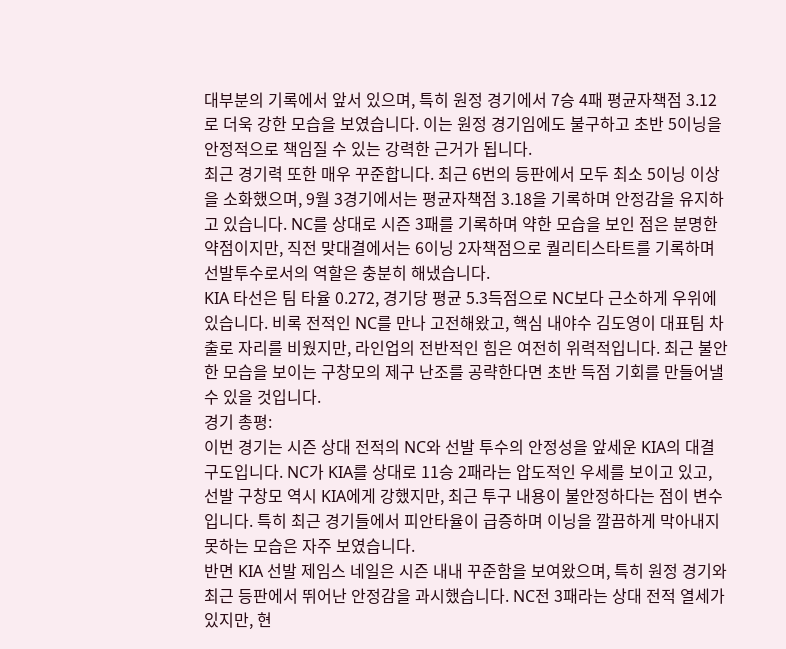대부분의 기록에서 앞서 있으며, 특히 원정 경기에서 7승 4패 평균자책점 3.12로 더욱 강한 모습을 보였습니다. 이는 원정 경기임에도 불구하고 초반 5이닝을 안정적으로 책임질 수 있는 강력한 근거가 됩니다.
최근 경기력 또한 매우 꾸준합니다. 최근 6번의 등판에서 모두 최소 5이닝 이상을 소화했으며, 9월 3경기에서는 평균자책점 3.18을 기록하며 안정감을 유지하고 있습니다. NC를 상대로 시즌 3패를 기록하며 약한 모습을 보인 점은 분명한 약점이지만, 직전 맞대결에서는 6이닝 2자책점으로 퀄리티스타트를 기록하며 선발투수로서의 역할은 충분히 해냈습니다.
KIA 타선은 팀 타율 0.272, 경기당 평균 5.3득점으로 NC보다 근소하게 우위에 있습니다. 비록 전적인 NC를 만나 고전해왔고, 핵심 내야수 김도영이 대표팀 차출로 자리를 비웠지만, 라인업의 전반적인 힘은 여전히 위력적입니다. 최근 불안한 모습을 보이는 구창모의 제구 난조를 공략한다면 초반 득점 기회를 만들어낼 수 있을 것입니다.
경기 총평:
이번 경기는 시즌 상대 전적의 NC와 선발 투수의 안정성을 앞세운 KIA의 대결 구도입니다. NC가 KIA를 상대로 11승 2패라는 압도적인 우세를 보이고 있고, 선발 구창모 역시 KIA에게 강했지만, 최근 투구 내용이 불안정하다는 점이 변수입니다. 특히 최근 경기들에서 피안타율이 급증하며 이닝을 깔끔하게 막아내지 못하는 모습은 자주 보였습니다.
반면 KIA 선발 제임스 네일은 시즌 내내 꾸준함을 보여왔으며, 특히 원정 경기와 최근 등판에서 뛰어난 안정감을 과시했습니다. NC전 3패라는 상대 전적 열세가 있지만, 현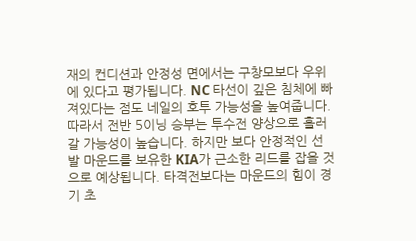재의 컨디션과 안정성 면에서는 구창모보다 우위에 있다고 평가됩니다. NC 타선이 깊은 침체에 빠져있다는 점도 네일의 호투 가능성을 높여줍니다.
따라서 전반 5이닝 승부는 투수전 양상으로 흘러갈 가능성이 높습니다. 하지만 보다 안정적인 선발 마운드를 보유한 KIA가 근소한 리드를 잡을 것으로 예상됩니다. 타격전보다는 마운드의 힘이 경기 초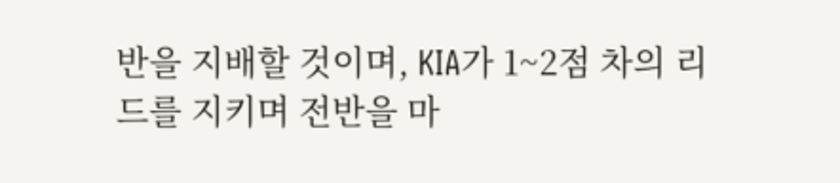반을 지배할 것이며, KIA가 1~2점 차의 리드를 지키며 전반을 마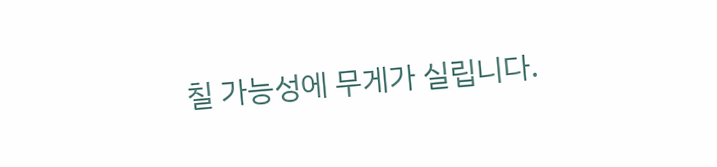칠 가능성에 무게가 실립니다.